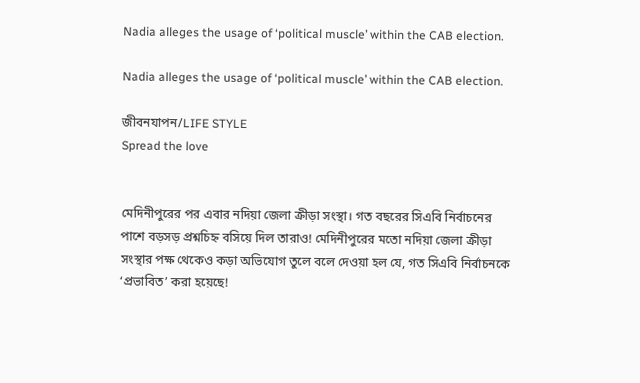Nadia alleges the usage of ‘political muscle’ within the CAB election.

Nadia alleges the usage of ‘political muscle’ within the CAB election.

জীবনযাপন/LIFE STYLE
Spread the love


মেদিনীপুরের পর এবার নদিয়া জেলা ক্রীড়া সংস্থা। গত বছরের সিএবি নির্বাচনের পাশে বড়সড় প্রশ্নচিহ্ন বসিয়ে দিল তারাও! মেদিনীপুরের মতো নদিয়া জেলা ক্রীড়া সংস্থার পক্ষ থেকেও কড়া অভিযোগ তুলে বলে দেওয়া হল যে, গত সিএবি নির্বাচনকে ‘প্রভাবিত’ করা হয়েছে!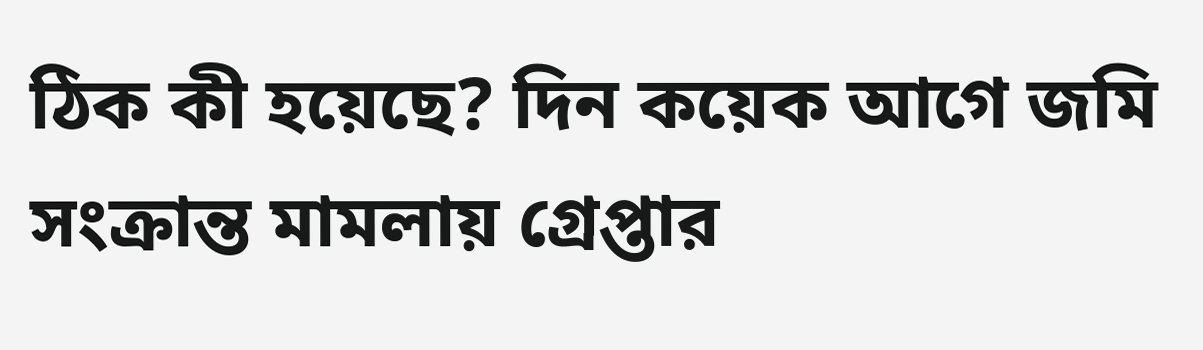ঠিক কী হয়েছে? দিন কয়েক আগে জমি সংক্রান্ত মামলায় গ্রেপ্তার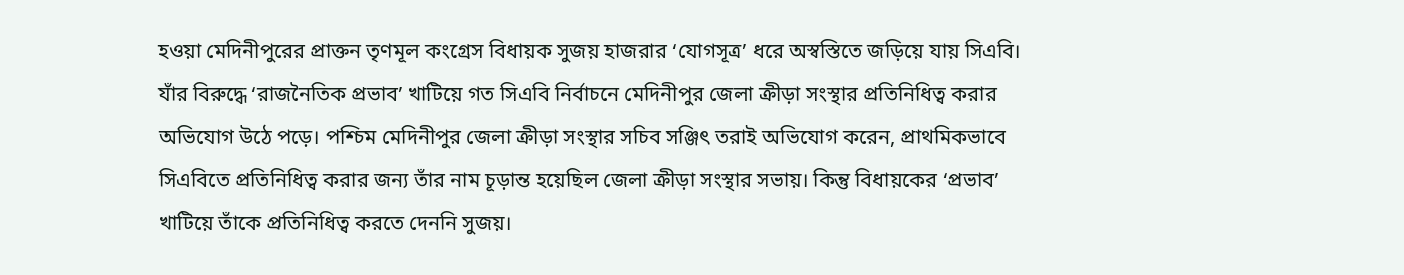হওয়া মেদিনীপুরের প্রাক্তন তৃণমূল কংগ্রেস বিধায়ক সুজয় হাজরার ‘যোগসূত্র’ ধরে অস্বস্তিতে জড়িয়ে যায় সিএবি। যাঁর বিরুদ্ধে ‘রাজনৈতিক প্রভাব’ খাটিয়ে গত সিএবি নির্বাচনে মেদিনীপুর জেলা ক্রীড়া সংস্থার প্রতিনিধিত্ব করার অভিযোগ উঠে পড়ে। পশ্চিম মেদিনীপুর জেলা ক্রীড়া সংস্থার সচিব সঞ্জিৎ তরাই অভিযোগ করেন, প্রাথমিকভাবে সিএবিতে প্রতিনিধিত্ব করার জন‌্য তাঁর নাম চূড়ান্ত হয়েছিল জেলা ক্রীড়া সংস্থার সভায়। কিন্তু বিধায়কের ‘প্রভাব’ খাটিয়ে তাঁকে প্রতিনিধিত্ব করতে দেননি সুজয়।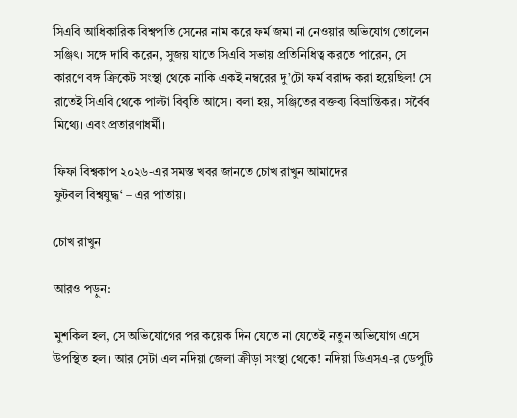সিএবি আধিকারিক বিশ্বপতি সেনের নাম করে ফর্ম জমা না নেওয়ার অভিযোগ তোলেন সঞ্জিৎ। সঙ্গে দাবি করেন, সুজয় যাতে সিএবি সভায় প্রতিনিধিত্ব করতে পারেন, সে কারণে বঙ্গ ক্রিকেট সংস্থা থেকে নাকি একই নম্বরের দু’টো ফর্ম বরাদ্দ করা হয়েছিল! সে রাতেই সিএবি থেকে পাল্টা বিবৃতি আসে। বলা হয়, সঞ্জিতের বক্তব‌্য বিভ্রান্তিকর। সর্বৈব মিথ‌্যে। এবং প্রতারণাধর্মী।

ফিফা বিশ্বকাপ ২০২৬-এর সমস্ত খবর জানতে চোখ রাখুন আমাদের
ফুটবল বিশ্বযুদ্ধ‘ – এর পাতায়।

চোখ রাখুন

আরও পড়ুন:

মুশকিল হল, সে অভিযোগের পর কয়েক দিন যেতে না যেতেই নতুন অভিযোগ এসে উপস্থিত হল। আর সেটা এল নদিয়া জেলা ক্রীড়া সংস্থা থেকে! নদিয়া ডিএসএ-র ডেপুটি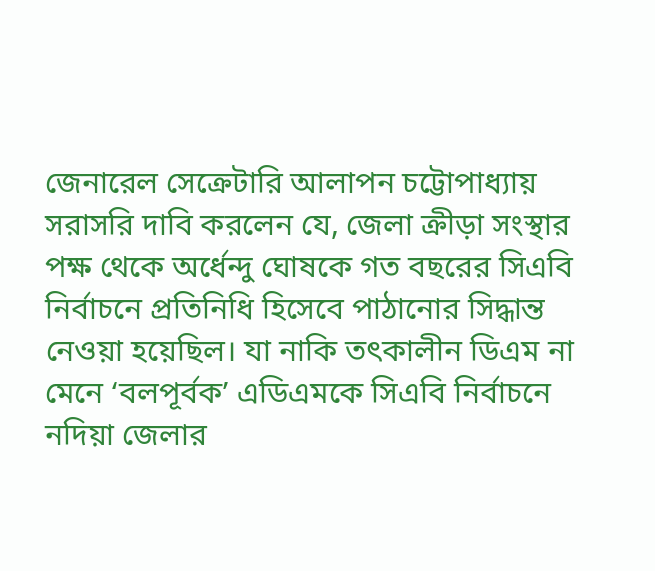জেনারেল সেক্রেটারি আলাপন চট্টোপাধ‌্যায় সরাসরি দাবি করলেন যে, জেলা ক্রীড়া সংস্থার পক্ষ থেকে অর্ধেন্দু ঘোষকে গত বছরের সিএবি নির্বাচনে প্রতিনিধি হিসেবে পাঠানোর সিদ্ধান্ত নেওয়া হয়েছিল। যা নাকি তৎকালীন ডিএম না মেনে ‘বলপূর্বক’ এডিএমকে সিএবি নির্বাচনে নদিয়া জেলার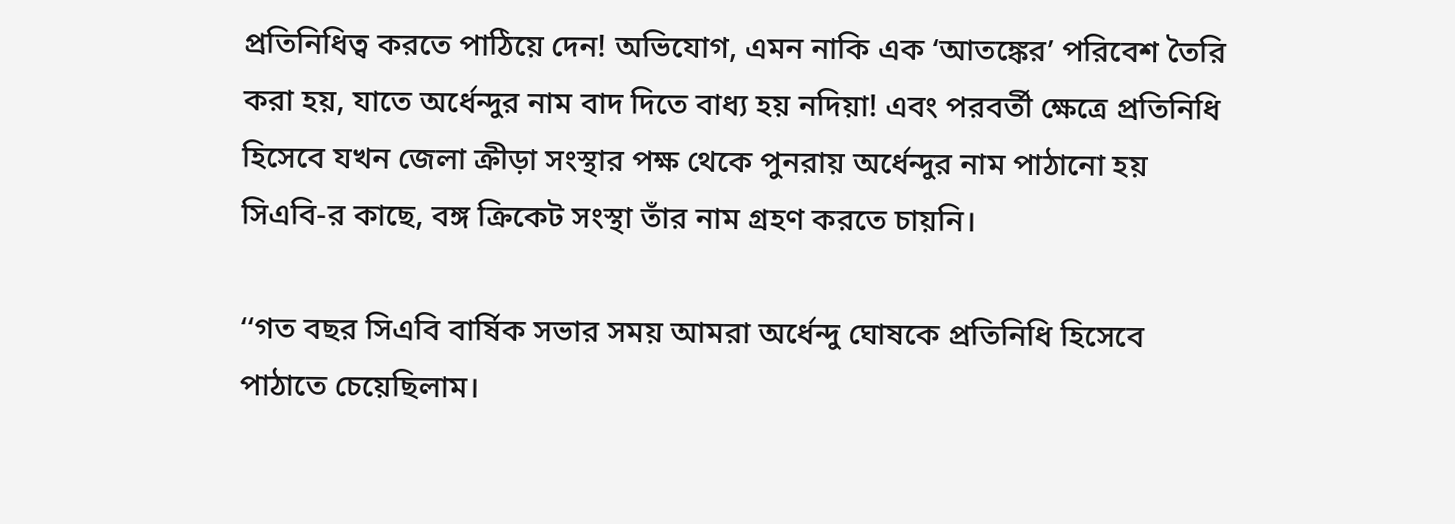প্রতিনিধিত্ব করতে পাঠিয়ে দেন! অভিযোগ, এমন নাকি এক ‘আতঙ্কের’ পরিবেশ তৈরি করা হয়, যাতে অর্ধেন্দুর নাম বাদ দিতে বাধ‌্য হয় নদিয়া! এবং পরবর্তী ক্ষেত্রে প্রতিনিধি হিসেবে যখন জেলা ক্রীড়া সংস্থার পক্ষ থেকে পুনরায় অর্ধেন্দুর নাম পাঠানো হয় সিএবি-র কাছে, বঙ্গ ক্রিকেট সংস্থা তাঁর নাম গ্রহণ করতে চায়নি।

‘‘গত বছর সিএবি বার্ষিক সভার সময় আমরা অর্ধেন্দু ঘোষকে প্রতিনিধি হিসেবে পাঠাতে চেয়েছিলাম।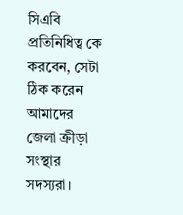সিএবি প্রতিনিধিত্ব কে করবেন, সেটা ঠিক করেন আমাদের জেলা ক্রীড়া সংস্থার সদস‌্যরা।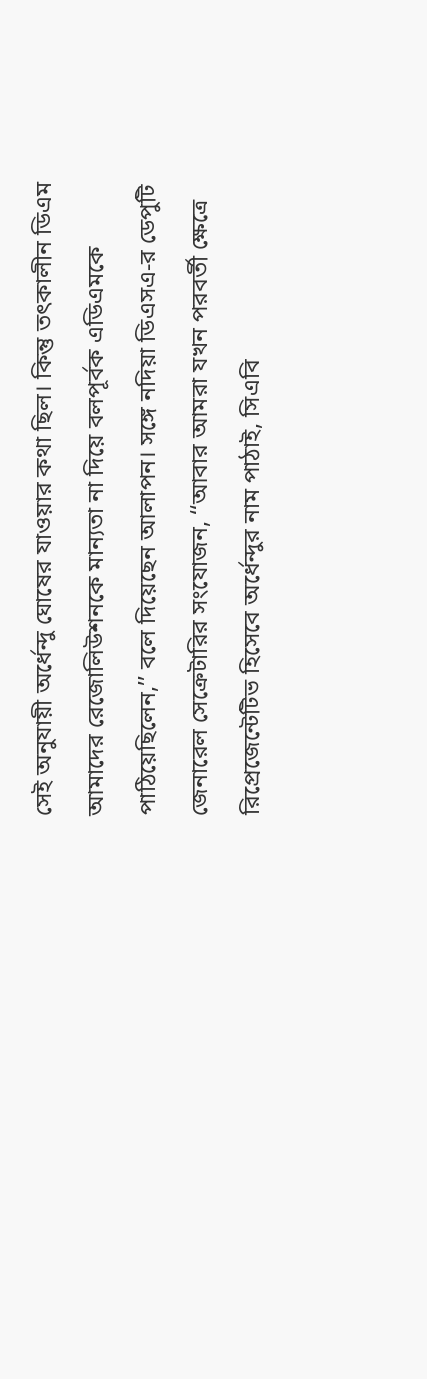সেই অনুযায়ী অর্ধেন্দু ঘোষের যাওয়ার কথা ছিল। কিন্তু তৎকালীন ডিএম আমাদের রেজোলিউশনকে মান‌্যতা না দিয়ে বলপূর্বক এডিএমকে পাঠিয়েছিলেন,’’ বলে দিয়েছেন আলাপন। সঙ্গে নদিয়া ডিএসএ-র ডেপুটি জেনারেল সেক্রেটারির সংযোজন, ‘‘আবার আমরা যখন পরবর্তী ক্ষেত্রে রিপ্রেজেন্টেটিভ হিসেবে অর্ধেন্দুর নাম পাঠাই, সিএবি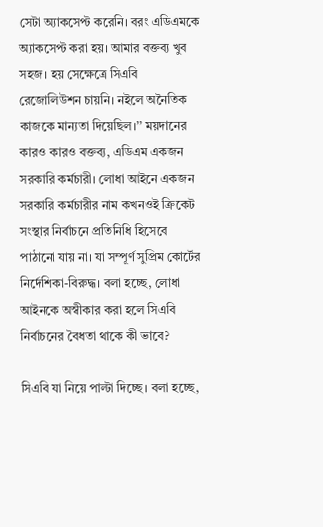সেটা অ‌্যাকসেপ্ট করেনি। বরং এডিএমকে অ‌্যাকসেপ্ট করা হয়। আমার বক্তব‌্য খুব সহজ। হয় সেক্ষেত্রে সিএবি রেজোলিউশন চায়নি। নইলে অনৈতিক কাজকে মান‌্যতা দিয়েছিল।’’ ময়দানের কারও কারও বক্তব‌্য, এডিএম একজন সরকারি কর্মচারী। লোধা আইনে একজন সরকারি কর্মচারীর নাম কখনওই ক্রিকেট সংস্থার নির্বাচনে প্রতিনিধি হিসেবে পাঠানো যায় না। যা সম্পূর্ণ সুপ্রিম কোর্টের নির্দেশিকা-বিরুদ্ধ। বলা হচ্ছে, লোধা আইনকে অস্বীকার করা হলে সিএবি নির্বাচনের বৈধতা থাকে কী ভাবে?

সিএবি যা নিয়ে পাল্টা দিচ্ছে। বলা হচ্ছে,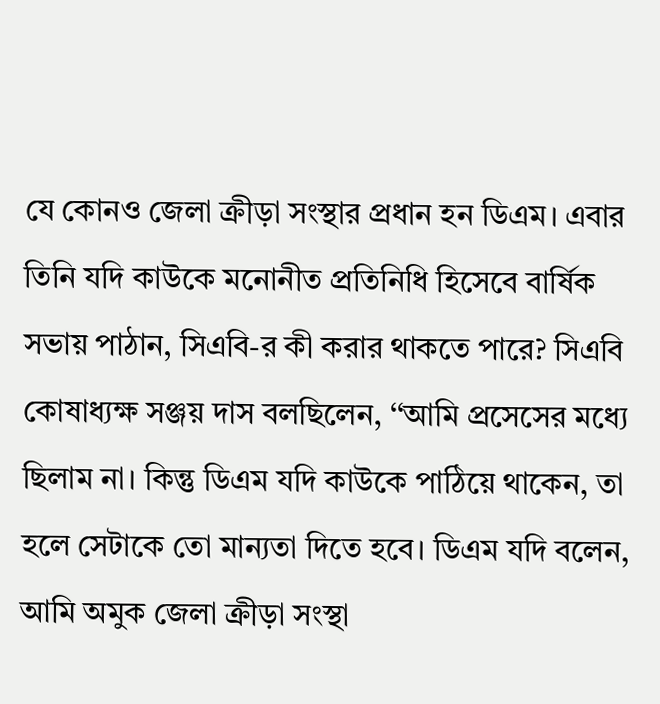যে কোনও জেলা ক্রীড়া সংস্থার প্রধান হন ডিএম। এবার তিনি যদি কাউকে মনোনীত প্রতিনিধি হিসেবে বার্ষিক সভায় পাঠান, সিএবি-র কী করার থাকতে পারে? সিএবি কোষাধ‌্যক্ষ সঞ্জয় দাস বলছিলেন, ‘‘আমি প্রসেসের মধ‌্যে ছিলাম না। কিন্তু ডিএম যদি কাউকে পাঠিয়ে থাকেন, তা হলে সেটাকে তো মান‌্যতা দিতে হবে। ডিএম যদি বলেন, আমি অমুক জেলা ক্রীড়া সংস্থা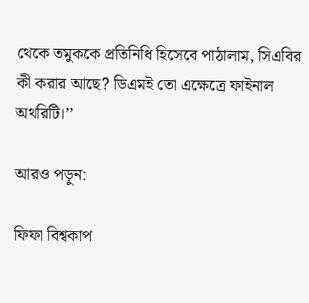থেকে তমুককে প্রতিনিধি হিসেবে পাঠালাম, সিএবির কী করার আছে? ডিএমই তো এক্ষেত্রে ফাইনাল অথরিটি।’’

আরও পড়ুন:

ফিফা বিশ্বকাপ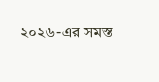২০২৬-এর সমস্ত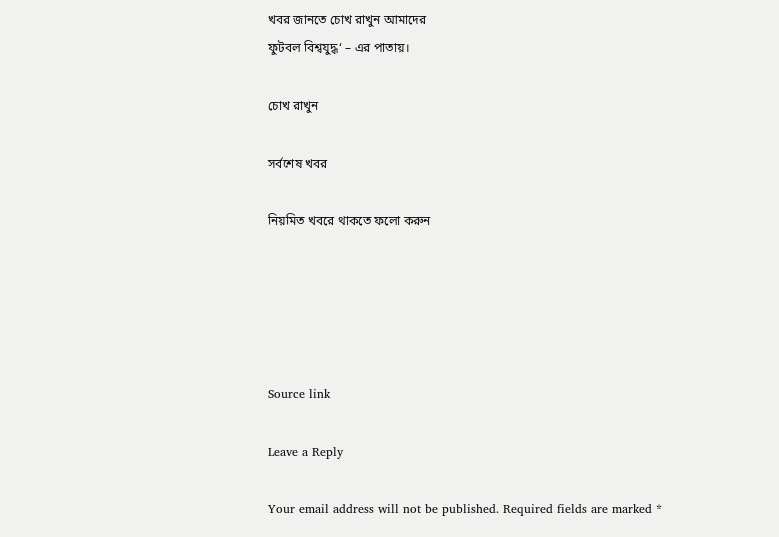খবর জানতে চোখ রাখুন আমাদের
ফুটবল বিশ্বযুদ্ধ‘ – এর পাতায়।

চোখ রাখুন

সর্বশেষ খবর

নিয়মিত খবরে থাকতে ফলো করুন





Source link

Leave a Reply

Your email address will not be published. Required fields are marked *